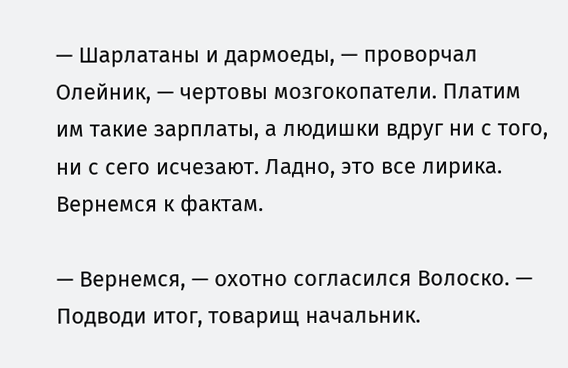— Шарлатаны и дармоеды, — проворчал Олейник, — чертовы мозгокопатели. Платим им такие зарплаты, а людишки вдруг ни с того, ни с сего исчезают. Ладно, это все лирика. Вернемся к фактам.

— Вернемся, — охотно согласился Волоско. — Подводи итог, товарищ начальник.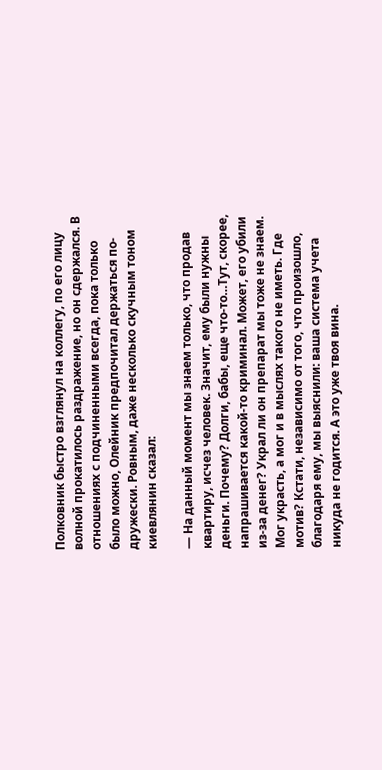Полковник быстро взглянул на коллегу, по его лицу волной прокатилось раздражение, но он сдержался. В отношениях с подчиненными всегда, пока только было можно, Олейник предпочитал держаться по-дружески. Ровным, даже несколько скучным тоном киевлянин сказал:

— На данный момент мы знаем только, что продав квартиру, исчез человек. Значит, ему были нужны деньги. Почему? Долги, бабы, еще что-то…Тут, скорее, напрашивается какой-то криминал. Может, его убили из-за денег? Украл ли он препарат мы тоже не знаем. Мог украсть, а мог и в мыслях такого не иметь. Где мотив? Кстати, независимо от того, что произошло, благодаря ему, мы выяснили: ваша система учета никуда не годится. А это уже твоя вина.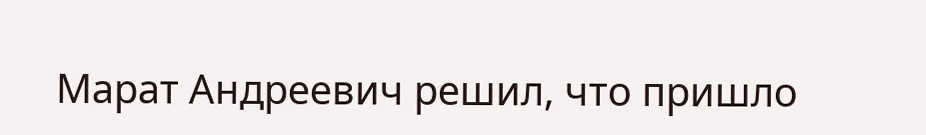Марат Андреевич решил, что пришло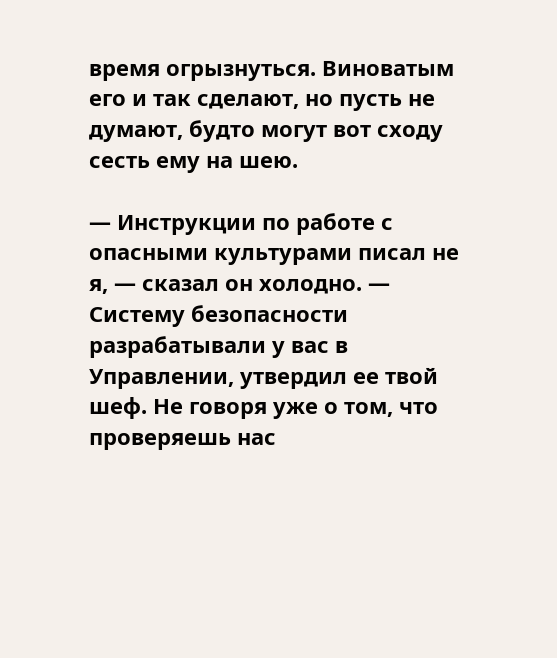время огрызнуться. Виноватым его и так сделают, но пусть не думают, будто могут вот сходу сесть ему на шею.

— Инструкции по работе с опасными культурами писал не я, — сказал он холодно. — Систему безопасности разрабатывали у вас в Управлении, утвердил ее твой шеф. Не говоря уже о том, что проверяешь нас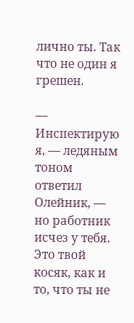лично ты. Так что не один я грешен.

— Инспектирую я, — ледяным тоном ответил Олейник, — но работник исчез у тебя. Это твой косяк, как и то, что ты не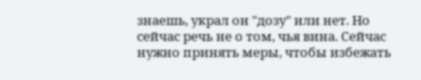знаешь, украл он "дозу" или нет. Но сейчас речь не о том, чья вина. Сейчас нужно принять меры, чтобы избежать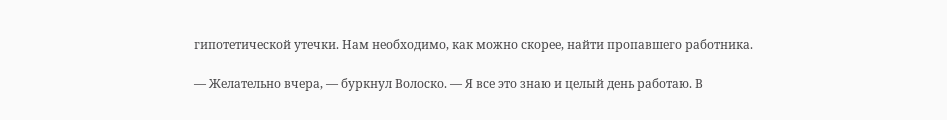гипотетической утечки. Нам необходимо, как можно скорее, найти пропавшего работника.

— Желательно вчера, — буркнул Волоско. — Я все это знаю и целый день работаю. В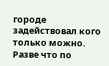городе задействовал кого только можно. Разве что по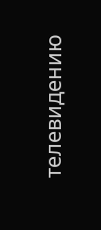телевидению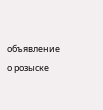объявление о розыске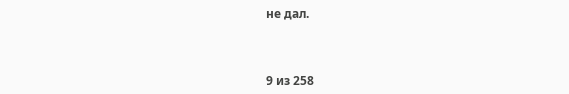не дал.



9 из 258